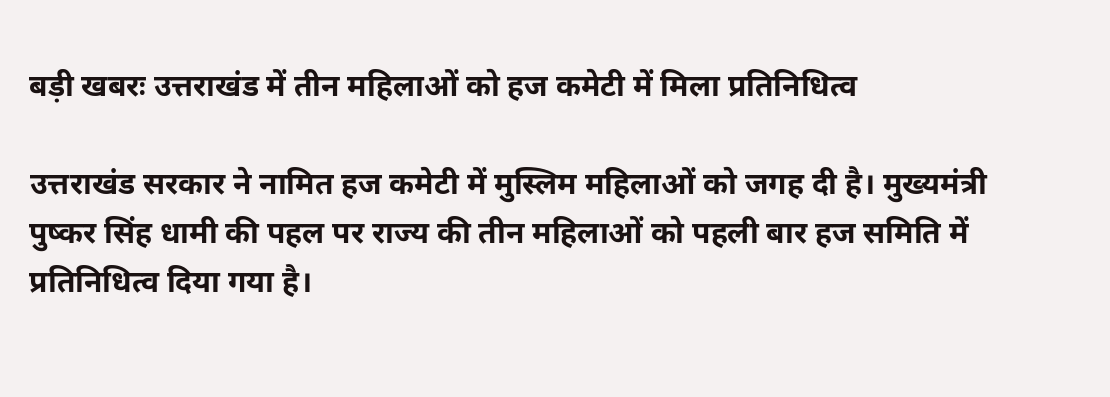बड़ी खबरः उत्तराखंड में तीन महिलाओं को हज कमेटी में मिला प्रतिनिधित्व

उत्तराखंड सरकार ने नामित हज कमेटी में मुस्लिम महिलाओं को जगह दी है। मुख्यमंत्री पुष्कर सिंह धामी की पहल पर राज्य की तीन महिलाओं को पहली बार हज समिति में प्रतिनिधित्व दिया गया है।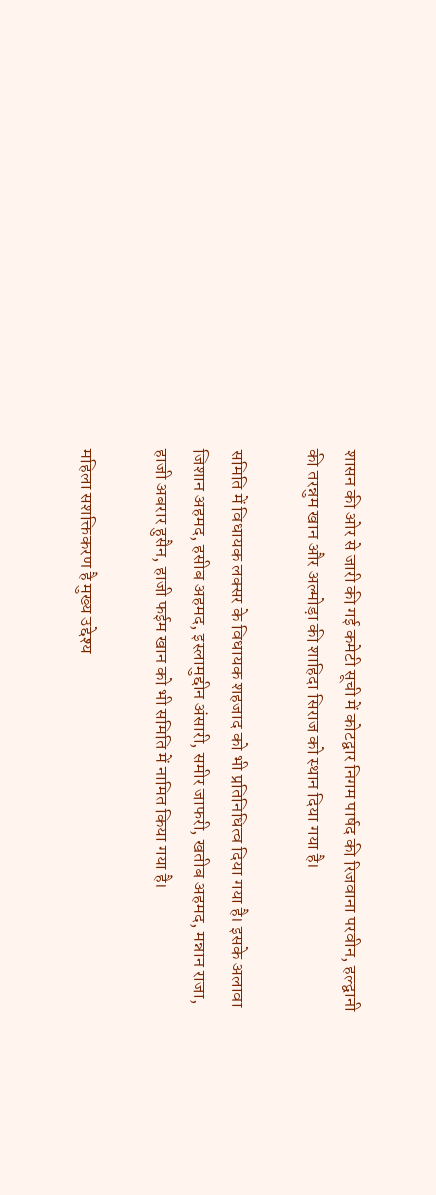शासन की ओर से जारी की गई कमेटी सूची में कोटद्वार निगम पार्षद की रिजवाना परवीन, हल्द्वानी की तरन्नुम खान और अल्मोड़ा की शाहिदा सिराज को स्थान दिया गया है।

समिति में विधायक लक्सर के विधायक शहजाद को भी प्रतिनिधित्व दिया गया है। इसके अलावा जिशान अहमद, हसीब अहमद, इस्लामुद्दीन अंसारी, समीर जाफरी, खतीब अहमद, मन्नान राजा, हाजी अबरार हुसैन, हाजी फईम खान को भी समिति में नामित किया गया है।

महिला सशक्तिकरण है मुख्य उद्देश्य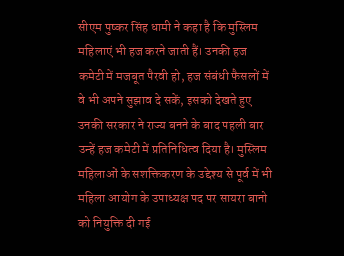सीएम पुष्कर सिंह धामी ने कहा है कि मुस्लिम महिलाएं भी हज करने जाती हैं। उनकी हज कमेटी में मजबूत पैरवी हो, हज संबंधी फैसलों में वे भी अपने सुझाव दे सकें, इसको देखते हुए उनकी सरकार ने राज्य बनने के बाद पहली बार उन्हें हज कमेटी में प्रतिनिधित्व दिया है। मुस्लिम महिलाओं के सशक्तिकरण के उद्देश्य से पूर्व में भी महिला आयोग के उपाध्यक्ष पद पर सायरा बानो को नियुक्ति दी गई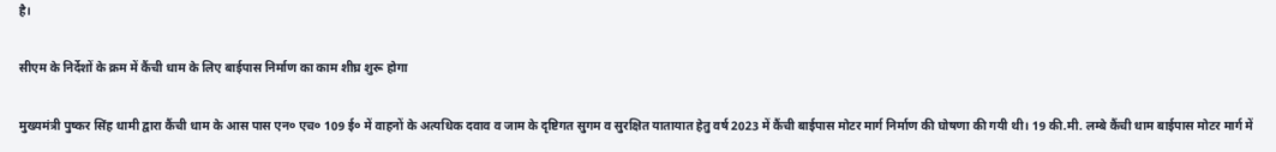है।

सीएम के निर्देशों के क्रम में कैंची धाम के लिए बाईपास निर्माण का काम शीघ्र शुरू होगा

मुख्यमंत्री पुष्कर सिंह धामी द्वारा कैंची धाम के आस पास एन० एच० 109 ई० में वाहनों के अत्यधिक दवाव व जाम के दृष्टिगत सुगम व सुरक्षित यातायात हेतु वर्ष 2023 में कैंची बाईपास मोटर मार्ग निर्माण की घोषणा की गयी थी। 19 की.मी. लम्बे कैंची धाम बाईपास मोटर मार्ग में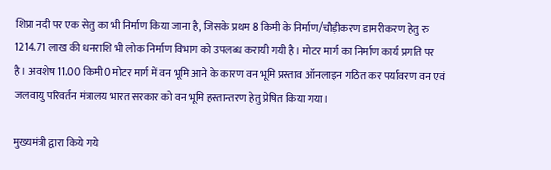शिप्रा नदी पर एक सेतु का भी निर्माण किया जाना है, जिसके प्रथम 8 किमी के निर्माण/चौड़ीकरण डामरीकरण हेतु रु 1214.71 लाख की धनराशि भी लोक निर्माण विभाग को उपलब्ध करायी गयी है। मोटर मार्ग का निर्माण कार्य प्रगति पर है। अवशेष 11.00 किमी0 मोटर मार्ग में वन भूमि आने के कारण वन भूमि प्रस्ताव ऑनलाइन गठित कर पर्यावरण वन एवं जलवायु परिवर्तन मंत्रालय भारत सरकार को वन भूमि हस्तान्तरण हेतु प्रेषित किया गया।

मुख्यमंत्री द्वारा किये गये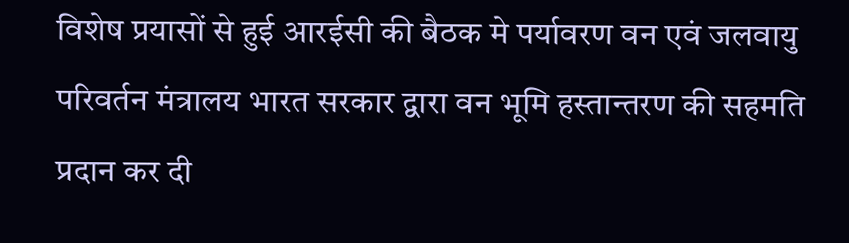विशेष प्रयासों से हुई आरईसी की बैठक मे पर्यावरण वन एवं जलवायु परिवर्तन मंत्रालय भारत सरकार द्वारा वन भूमि हस्तान्तरण की सहमति प्रदान कर दी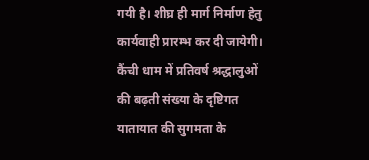गयी है। शीघ्र ही मार्ग निर्माण हेतु कार्यवाही प्रारम्भ कर दी जायेगी। कैंची धाम में प्रतिवर्ष श्रद्धालुओं की बढ़ती संख्या के दृष्टिगत यातायात की सुगमता के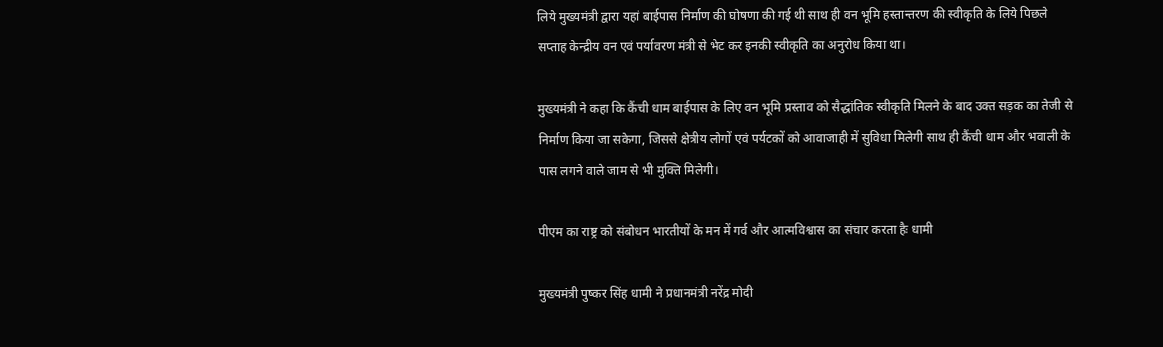लिये मुख्यमंत्री द्वारा यहां बाईपास निर्माण की घोषणा की गई थी साथ ही वन भूमि हस्तान्तरण की स्वीकृति के लिये पिछले सप्ताह केन्द्रीय वन एवं पर्यावरण मंत्री से भेट कर इनकी स्वीकृति का अनुरोध किया था।

मुख्यमंत्री ने कहा कि कैंची धाम बाईपास के लिए वन भूमि प्रस्ताव को सैद्धांतिक स्वीकृति मिलने के बाद उक्त सड़क का तेजी से निर्माण किया जा सकेगा, जिससे क्षेत्रीय लोगों एवं पर्यटकों को आवाजाही में सुविधा मिलेगी साथ ही कैंची धाम और भवाली के पास लगने वाले जाम से भी मुक्ति मिलेगी।

पीएम का राष्ट्र को संबोधन भारतीयों के मन में गर्व और आत्मविश्वास का संचार करता हैः धामी

मुख्यमंत्री पुष्कर सिंह धामी ने प्रधानमंत्री नरेंद्र मोदी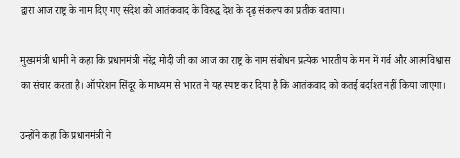द्वारा आज राष्ट्र के नाम दिए गए संदेश को आतंकवाद के विरुद्ध देश के दृढ़ संकल्प का प्रतीक बताया।

मुख्यमंत्री धामी ने कहा कि प्रधानमंत्री नरेंद्र मोदी जी का आज का राष्ट्र के नाम संबोधन प्रत्येक भारतीय के मन में गर्व और आत्मविश्वास का संचार करता है। ऑपरेशन सिंदूर के माध्यम से भारत ने यह स्पष्ट कर दिया है कि आतंकवाद को कतई बर्दाश्त नहीं किया जाएगा।

उन्होंने कहा कि प्रधानमंत्री ने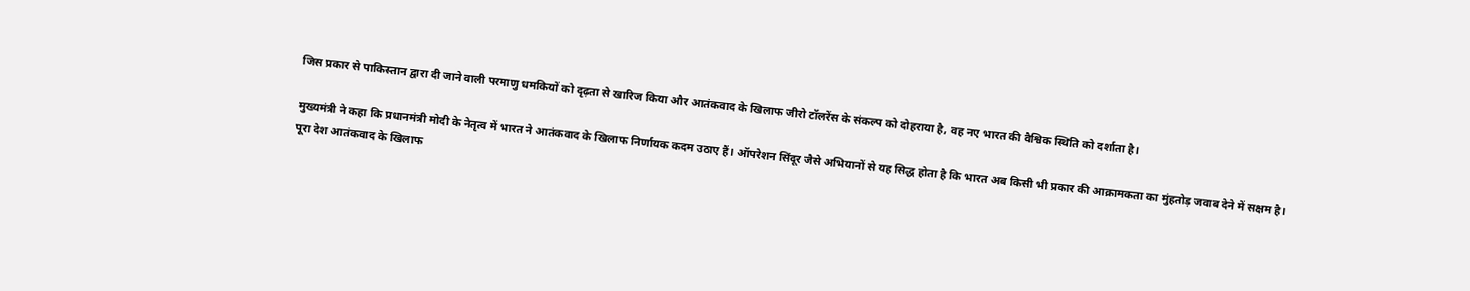जिस प्रकार से पाकिस्तान द्वारा दी जाने वाली परमाणु धमकियों को दृढ़ता से खारिज किया और आतंकवाद के खिलाफ जीरो टॉलरेंस के संकल्प को दोहराया है, वह नए भारत की वैश्विक स्थिति को दर्शाता है।

मुख्यमंत्री ने कहा कि प्रधानमंत्री मोदी के नेतृत्व में भारत ने आतंकवाद के खिलाफ निर्णायक कदम उठाए हैं। ऑपरेशन सिंदूर जैसे अभियानों से यह सिद्ध होता है कि भारत अब किसी भी प्रकार की आक्रामकता का मुंहतोड़ जवाब देने में सक्षम है। पूरा देश आतंकवाद के खिलाफ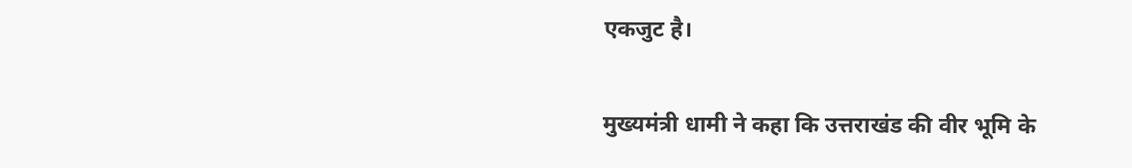एकजुट है।

मुख्यमंत्री धामी ने कहा कि उत्तराखंड की वीर भूमि के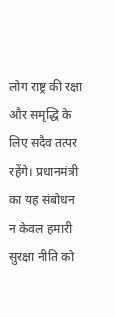लोग राष्ट्र की रक्षा और समृद्धि के लिए सदैव तत्पर रहेंगे। प्रधानमंत्री का यह संबोधन न केवल हमारी सुरक्षा नीति को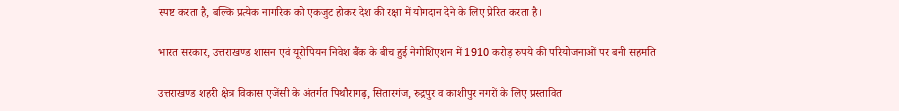स्पष्ट करता है, बल्कि प्रत्येक नागरिक को एकजुट होकर देश की रक्षा में योगदान देने के लिए प्रेरित करता है।

भारत सरकार, उत्तराखण्ड शासन एवं यूरोपियन निवेश बैंक के बीच हुई नेगोशिएशन में 1910 करोड़ रुपये की परियोजनाओं पर बनी सहमति

उत्तराखण्ड शहरी क्षेत्र विकास एजेंसी के अंतर्गत पिथौरागढ़, सितारगंज, रुद्रपुर व काशीपुर नगरों के लिए प्रस्तावित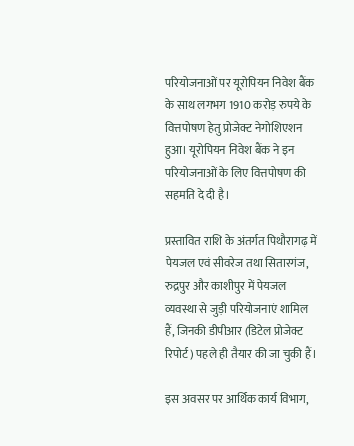परियोजनाओं पर यूरोपियन निवेश बैंक के साथ लगभग 1910 करोड़ रुपये के वित्तपोषण हेतु प्रोजेक्ट नेगोशिएशन हुआ। यूरोपियन निवेश बैंक ने इन परियोजनाओं के लिए वित्तपोषण की सहमति दे दी है।

प्रस्तावित राशि के अंतर्गत पिथौरागढ़ में पेयजल एवं सीवरेज तथा सितारगंज, रुद्रपुर और काशीपुर में पेयजल व्यवस्था से जुड़ी परियोजनाएं शामिल हैं, जिनकी डीपीआर (डिटेल प्रोजेक्ट रिपोर्ट) पहले ही तैयार की जा चुकी हैं।

इस अवसर पर आर्थिक कार्य विभाग,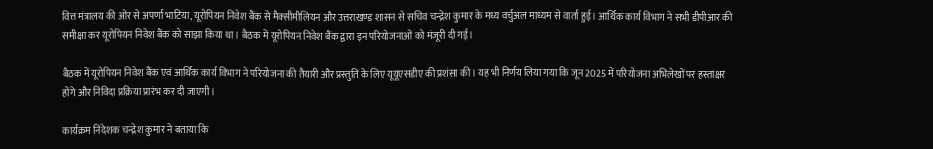वित्त मंत्रालय की ओर से अपर्णा भाटिया, यूरोपियन निवेश बैंक से मैक्सीमीलियन और उत्तराखण्ड शासन से सचिव चन्द्रेश कुमार के मध्य वर्चुअल माध्यम से वार्ता हुई। आर्थिक कार्य विभाग ने सभी डीपीआर की समीक्षा कर यूरोपियन निवेश बैंक को साझा किया था। बैठक में यूरोपियन निवेश बैंक द्वारा इन परियोजनाओं को मंजूरी दी गई।

बैठक में यूरोपियन निवेश बैंक एवं आर्थिक कार्य विभाग ने परियोजना की तैयारी और प्रस्तुति के लिए यूयूएसडीए की प्रशंसा की। यह भी निर्णय लिया गया कि जून 2025 में परियोजना अभिलेखों पर हस्ताक्षर होंगे और निविदा प्रक्रिया प्रारंभ कर दी जाएगी।

कार्यक्रम निदेशक चन्द्रेश कुमार ने बताया कि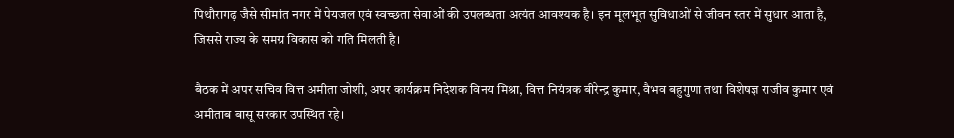पिथौरागढ़ जैसे सीमांत नगर में पेयजल एवं स्वच्छता सेवाओं की उपलब्धता अत्यंत आवश्यक है। इन मूलभूत सुविधाओं से जीवन स्तर में सुधार आता है, जिससे राज्य के समग्र विकास को गति मिलती है।

बैठक में अपर सचिव वित्त अमीता जोशी, अपर कार्यक्रम निदेशक विनय मिश्रा, वित्त नियंत्रक बीरेन्द्र कुमार, वैभव बहुगुणा तथा विशेषज्ञ राजीव कुमार एवं अमीताब बासू सरकार उपस्थित रहे।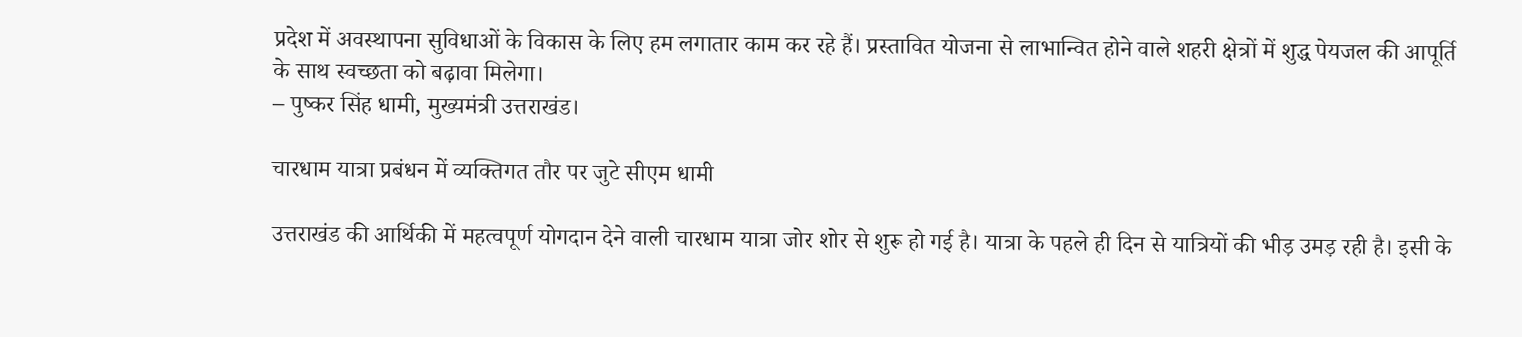प्रदेश में अवस्थापना सुविधाओं के विकास के लिए हम लगातार काम कर रहे हैं। प्रस्तावित योजना से लाभान्वित होने वाले शहरी क्षेत्रों में शुद्ध पेयजल की आपूर्ति के साथ स्वच्छता को बढ़ावा मिलेगा।
– पुष्कर सिंह धामी, मुख्यमंत्री उत्तराखंड।

चारधाम यात्रा प्रबंधन में व्यक्तिगत तौर पर जुटे सीएम धामी

उत्तराखंड की आर्थिकी में महत्वपूर्ण योगदान देने वाली चारधाम यात्रा जोर शोर से शुरू हो गई है। यात्रा के पहले ही दिन से यात्रियों की भीड़ उमड़ रही है। इसी के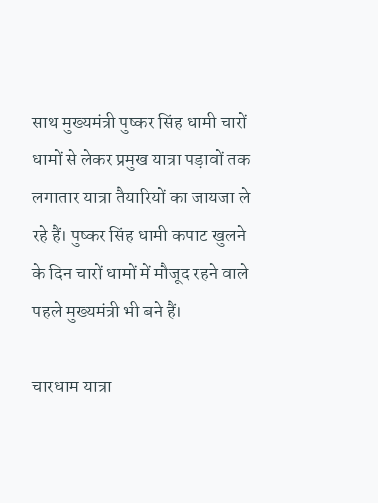साथ मुख्यमंत्री पुष्कर सिंह धामी चारों धामों से लेकर प्रमुख यात्रा पड़ावों तक लगातार यात्रा तैयारियों का जायजा ले रहे हैं। पुष्कर सिंह धामी कपाट खुलने के दिन चारों धामों में मौजूद रहने वाले पहले मुख्यमंत्री भी बने हैं।

चारधाम यात्रा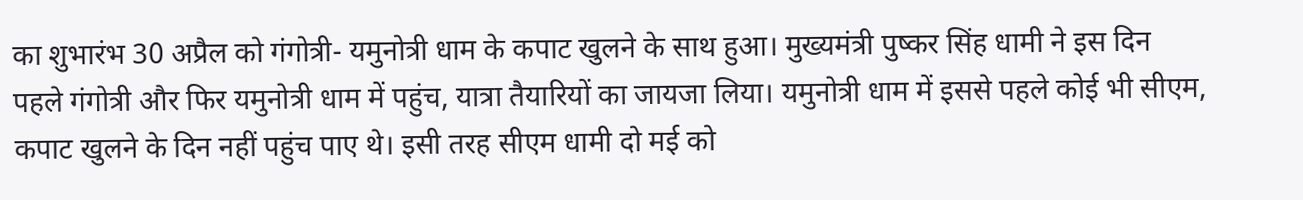का शुभारंभ 30 अप्रैल को गंगोत्री- यमुनोत्री धाम के कपाट खुलने के साथ हुआ। मुख्यमंत्री पुष्कर सिंह धामी ने इस दिन पहले गंगोत्री और फिर यमुनोत्री धाम में पहुंच, यात्रा तैयारियों का जायजा लिया। यमुनोत्री धाम में इससे पहले कोई भी सीएम, कपाट खुलने के दिन नहीं पहुंच पाए थे। इसी तरह सीएम धामी दो मई को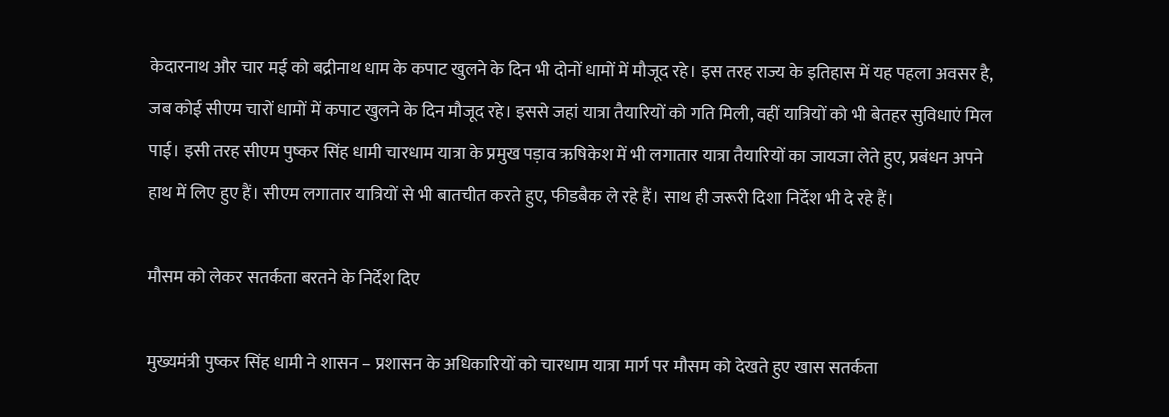केदारनाथ और चार मई को बद्रीनाथ धाम के कपाट खुलने के दिन भी दोनों धामों में मौजूद रहे। इस तरह राज्य के इतिहास में यह पहला अवसर है, जब कोई सीएम चारों धामों में कपाट खुलने के दिन मौजूद रहे। इससे जहां यात्रा तैयारियों को गति मिली, वहीं यात्रियों को भी बेतहर सुविधाएं मिल पाई। इसी तरह सीएम पुष्कर सिंह धामी चारधाम यात्रा के प्रमुख पड़ाव ऋषिकेश में भी लगातार यात्रा तैयारियों का जायजा लेते हुए, प्रबंधन अपने हाथ में लिए हुए हैं। सीएम लगातार यात्रियों से भी बातचीत करते हुए, फीडबैक ले रहे हैं। साथ ही जरूरी दिशा निर्देश भी दे रहे हैं।

मौसम को लेकर सतर्कता बरतने के निर्देश दिए

मुख्यमंत्री पुष्कर सिंह धामी ने शासन – प्रशासन के अधिकारियों को चारधाम यात्रा मार्ग पर मौसम को देखते हुए खास सतर्कता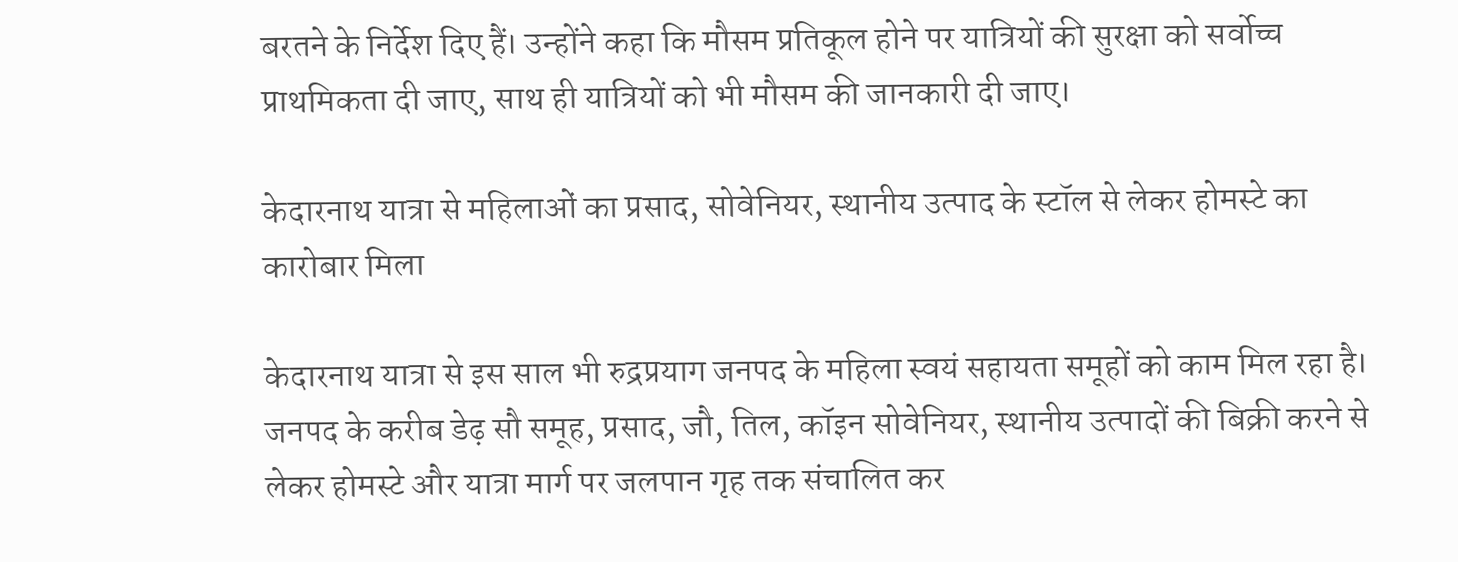बरतने के निर्देश दिए हैं। उन्होंने कहा कि मौसम प्रतिकूल होने पर यात्रियों की सुरक्षा को सर्वोच्च प्राथमिकता दी जाए, साथ ही यात्रियों को भी मौसम की जानकारी दी जाए।

केदारनाथ यात्रा से महिलाओं का प्रसाद, सोवेनियर, स्थानीय उत्पाद के स्टॉल से लेकर होमस्टे का कारोबार मिला

केदारनाथ यात्रा से इस साल भी रुद्रप्रयाग जनपद के महिला स्वयं सहायता समूहों को काम मिल रहा है। जनपद के करीब डेढ़ सौ समूह, प्रसाद, जौ, तिल, कॉइन सोवेनियर, स्थानीय उत्पादों की बिक्री करने से लेकर होमस्टे और यात्रा मार्ग पर जलपान गृह तक संचालित कर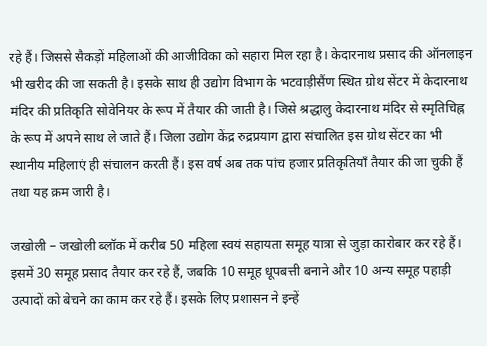रहे हैं। जिससे सैकड़ों महिलाओं की आजीविका को सहारा मिल रहा है। केदारनाथ प्रसाद की ऑनलाइन भी खरीद की जा सकती है। इसके साथ ही उद्योग विभाग के भटवाड़ीसैंण स्थित ग्रोथ सेंटर में केदारनाथ मंदिर की प्रतिकृति सोवेनियर के रूप में तैयार की जाती है। जिसे श्रद्धालु केदारनाथ मंदिर से स्मृतिचिह्न के रूप में अपने साथ ले जाते हैं। जिला उद्योग केंद्र रुद्रप्रयाग द्वारा संचालित इस ग्रोथ सेंटर का भी स्थानीय महिलाएं ही संचालन करती हैं। इस वर्ष अब तक पांच हजार प्रतिकृतियाँ तैयार की जा चुकी हैं तथा यह क्रम जारी है।

जखोली – जखोली ब्लॉक में करीब 50 महिला स्वयं सहायता समूह यात्रा से जुड़ा कारोबार कर रहे हैं। इसमें 30 समूह प्रसाद तैयार कर रहे हैं, जबकि 10 समूह धूपबत्ती बनाने और 10 अन्य समूह पहाड़ी उत्पादों को बेचने का काम कर रहे हैं। इसके लिए प्रशासन ने इन्हें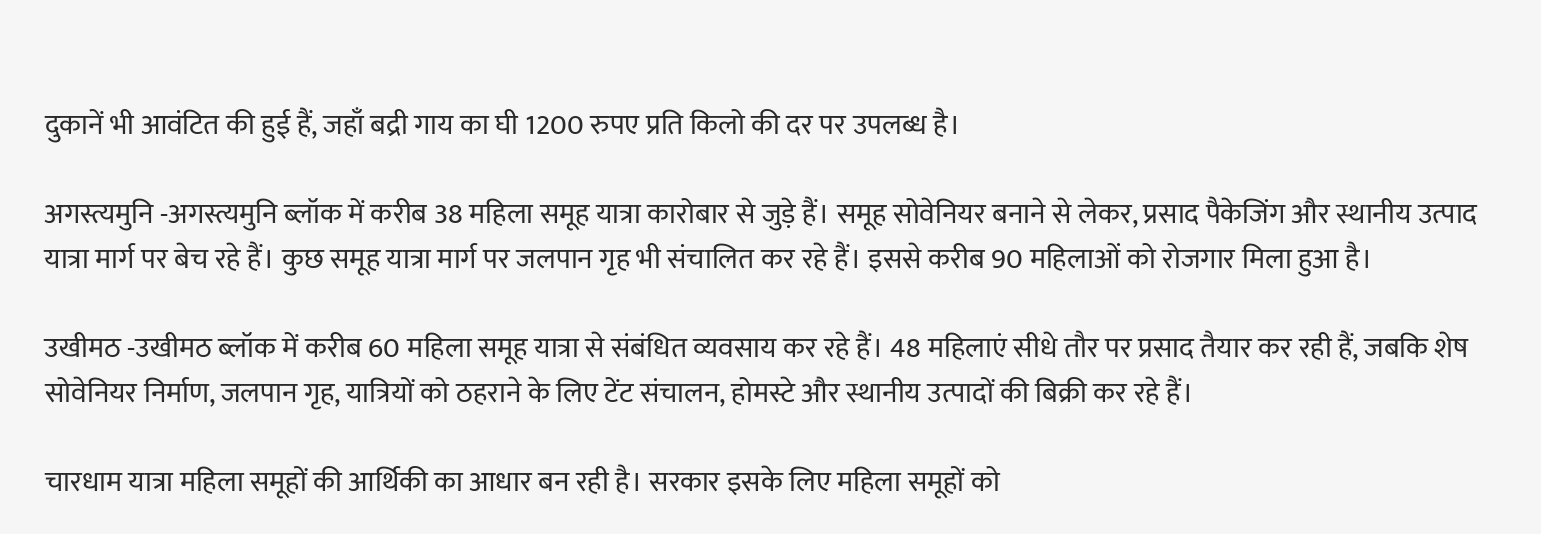दुकानें भी आवंटित की हुई हैं, जहाँ बद्री गाय का घी 1200 रुपए प्रति किलो की दर पर उपलब्ध है।

अगस्त्यमुनि -अगस्त्यमुनि ब्लॉक में करीब 38 महिला समूह यात्रा कारोबार से जुड़े हैं। समूह सोवेनियर बनाने से लेकर, प्रसाद पैकेजिंग और स्थानीय उत्पाद यात्रा मार्ग पर बेच रहे हैं। कुछ समूह यात्रा मार्ग पर जलपान गृह भी संचालित कर रहे हैं। इससे करीब 90 महिलाओं को रोजगार मिला हुआ है।

उखीमठ -उखीमठ ब्लॉक में करीब 60 महिला समूह यात्रा से संबंधित व्यवसाय कर रहे हैं। 48 महिलाएं सीधे तौर पर प्रसाद तैयार कर रही हैं, जबकि शेष सोवेनियर निर्माण, जलपान गृह, यात्रियों को ठहराने के लिए टेंट संचालन, होमस्टे और स्थानीय उत्पादों की बिक्री कर रहे हैं।

चारधाम यात्रा महिला समूहों की आर्थिकी का आधार बन रही है। सरकार इसके लिए महिला समूहों को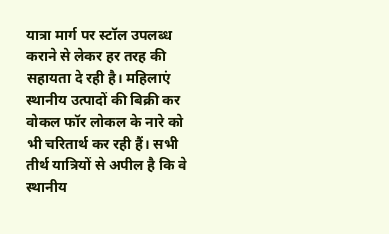यात्रा मार्ग पर स्टॉल उपलब्ध कराने से लेकर हर तरह की सहायता दे रही है। महिलाएं स्थानीय उत्पादों की बिक्री कर वोकल फॉर लोकल के नारे को भी चरितार्थ कर रही हैं। सभी तीर्थ यात्रियों से अपील है कि वे स्थानीय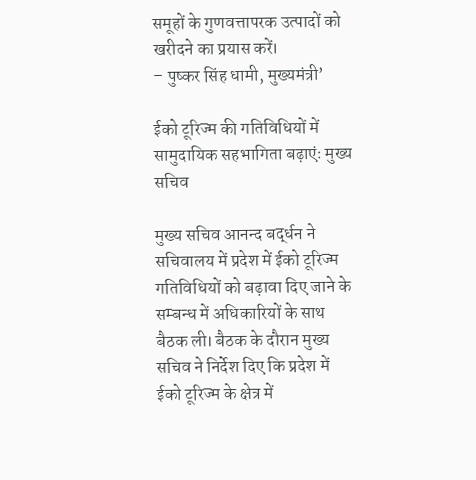समूहों के गुणवत्तापरक उत्पादों को खरीदने का प्रयास करें।
– पुष्कर सिंह धामी, मुख्यमंत्री’

ईको टूरिज्म की गतिविधियों में सामुदायिक सहभागिता बढ़ाएंः मुख्य सचिव

मुख्य सचिव आनन्द बर्द्धन ने सचिवालय में प्रदेश में ईको टूरिज्म गतिविधियों को बढ़ावा दिए जाने के सम्बन्ध में अधिकारियों के साथ बैठक ली। बैठक के दौरान मुख्य सचिव ने निर्देश दिए कि प्रदेश में ईको टूरिज्म के क्षेत्र में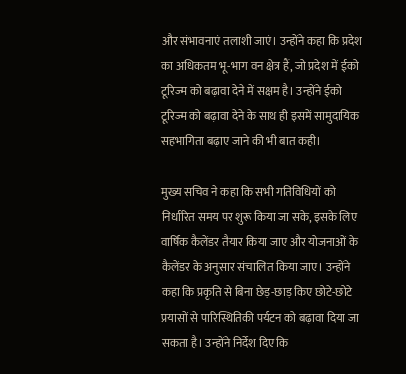और संभावनाएं तलाशी जाएं। उन्होंने कहा कि प्रदेश का अधिकतम भू-भाग वन क्षेत्र हैं, जो प्रदेश में ईको टूरिज्म को बढ़ावा देने में सक्षम है। उन्होंने ईको टूरिज्म को बढ़ावा देने के साथ ही इसमें सामुदायिक सहभागिता बढ़ाए जाने की भी बात कही।

मुख्य सचिव ने कहा कि सभी गतिविधियों को निर्धारित समय पर शुरू किया जा सके, इसके लिए वार्षिक कैलेंडर तैयार किया जाए और योजनाओं के कैलेंडर के अनुसार संचालित किया जाए। उन्होंने कहा कि प्रकृति से बिना छेड़-छाड़ किए छोटे-छोटे प्रयासों से पारिस्थितिकी पर्यटन को बढ़ावा दिया जा सकता है। उन्होंने निर्देश दिए कि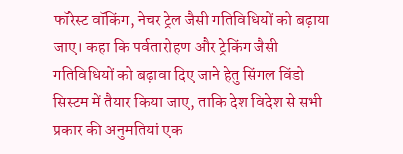फॉरेस्ट वॉकिंग, नेचर ट्रेल जैसी गतिविधियों को बढ़ाया जाए। कहा कि पर्वतारोहण और ट्रेकिंग जैसी गतिविधियों को बढ़ावा दिए जाने हेतु सिंगल विंडो सिस्टम में तैयार किया जाए, ताकि देश विदेश से सभी प्रकार की अनुमतियां एक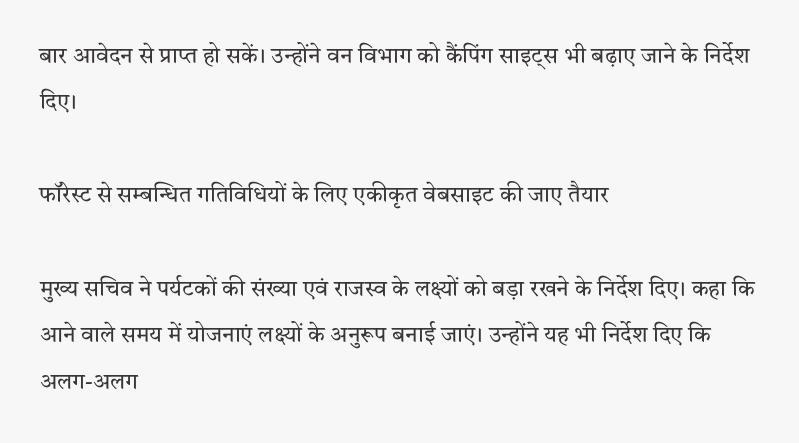बार आवेदन से प्राप्त हो सकें। उन्होंने वन विभाग को कैंपिंग साइट्स भी बढ़ाए जाने के निर्देश दिए।

फॉरेस्ट से सम्बन्धित गतिविधियों के लिए एकीकृत वेबसाइट की जाए तैयार

मुख्य सचिव ने पर्यटकों की संख्या एवं राजस्व के लक्ष्यों को बड़ा रखने के निर्देश दिए। कहा कि आने वाले समय में योजनाएं लक्ष्यों के अनुरूप बनाई जाएं। उन्होंने यह भी निर्देश दिए कि अलग-अलग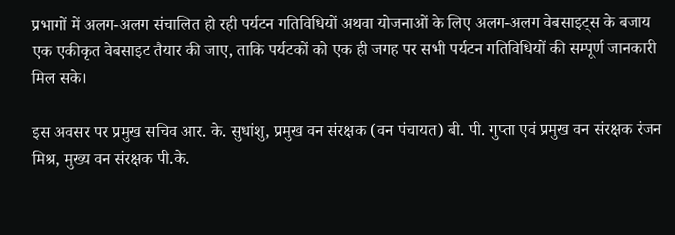प्रभागों में अलग-अलग संचालित हो रही पर्यटन गतिविधियों अथवा योजनाओं के लिए अलग-अलग वेबसाइट्स के बजाय एक एकीकृत वेबसाइट तैयार की जाए, ताकि पर्यटकों को एक ही जगह पर सभी पर्यटन गतिविधियों की सम्पूर्ण जानकारी मिल सके।

इस अवसर पर प्रमुख सचिव आर. के. सुधांशु, प्रमुख वन संरक्षक (वन पंचायत) बी. पी. गुप्ता एवं प्रमुख वन संरक्षक रंजन मिश्र, मुख्य वन संरक्षक पी.के.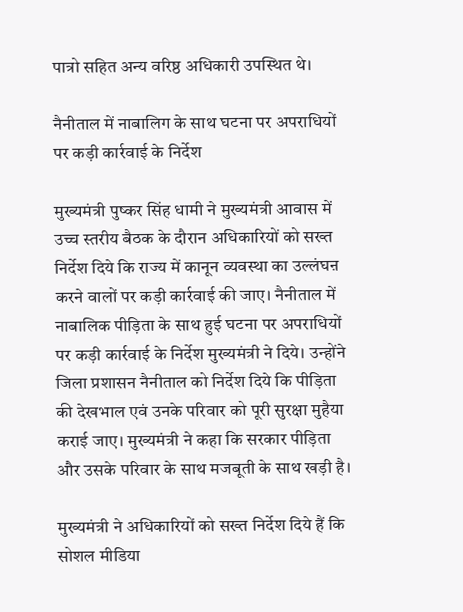पात्रो सहित अन्य वरिष्ठ अधिकारी उपस्थित थे।

नैनीताल में नाबालिग के साथ घटना पर अपराधियों पर कड़ी कार्रवाई के निर्देश

मुख्यमंत्री पुष्कर सिंह धामी ने मुख्यमंत्री आवास में उच्च स्तरीय बैठक के दौरान अधिकारियों को सख्त निर्देश दिये कि राज्य में कानून व्यवस्था का उल्लंघऩ करने वालों पर कड़ी कार्रवाई की जाए। नैनीताल में नाबालिक पीड़िता के साथ हुई घटना पर अपराधियों पर कड़ी कार्रवाई के निर्देश मुख्यमंत्री ने दिये। उन्होंने जिला प्रशासन नैनीताल को निर्देश दिये कि पीड़िता की देखभाल एवं उनके परिवार को पूरी सुरक्षा मुहैया कराई जाए। मुख्यमंत्री ने कहा कि सरकार पीड़िता और उसके परिवार के साथ मजबूती के साथ खड़ी है।

मुख्यमंत्री ने अधिकारियों को सख्त निर्देश दिये हैं कि सोशल मीडिया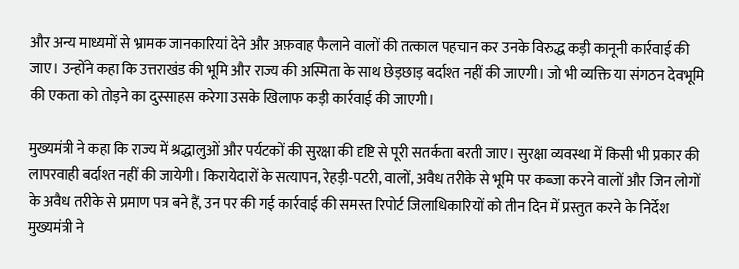और अन्य माध्यमों से भ्रामक जानकारियां देने और अफ़वाह फैलाने वालों की तत्काल पहचान कर उनके विरुद्ध कड़ी कानूनी कार्रवाई की जाए। उन्होंने कहा कि उत्तराखंड की भूमि और राज्य की अस्मिता के साथ छेड़छाड़ बर्दाश्त नहीं की जाएगी। जो भी व्यक्ति या संगठन देवभूमि की एकता को तोड़ने का दुस्साहस करेगा उसके खिलाफ कड़ी कार्रवाई की जाएगी।

मुख्यमंत्री ने कहा कि राज्य में श्रद्धालुओं और पर्यटकों की सुरक्षा की दृष्टि से पूरी सतर्कता बरती जाए। सुरक्षा व्यवस्था में किसी भी प्रकार की लापरवाही बर्दाश्त नहीं की जायेगी। किरायेदारों के सत्यापन, रेहड़ी-पटरी, वालों, अवैध तरीके से भूमि पर कब्जा करने वालों और जिन लोगों के अवैध तरीके से प्रमाण पत्र बने हैं, उन पर की गई कार्रवाई की समस्त रिपोर्ट जिलाधिकारियों को तीन दिन में प्रस्तुत करने के निर्देश मुख्यमंत्री ने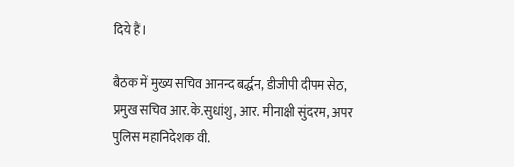दिये हैं।

बैठक में मुख्य सचिव आनन्द बर्द्धन, डीजीपी दीपम सेठ, प्रमुख सचिव आर.के.सुधांशु, आर. मीनाक्षी सुंदरम, अपर पुलिस महानिदेशक वी.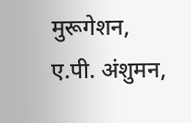मुरूगेशन, ए.पी. अंशुमन,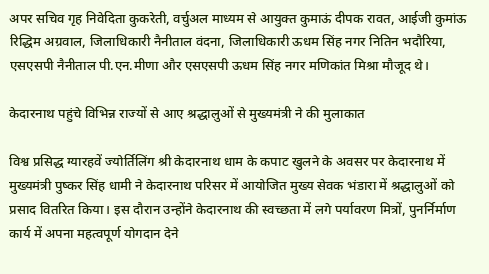अपर सचिव गृह निवेदिता कुकरेती, वर्चुअल माध्यम से आयुक्त कुमाऊं दीपक रावत, आईजी कुमांऊ रिद्धिम अग्रवाल, जिलाधिकारी नैनीताल वंदना, जिलाधिकारी ऊधम सिंह नगर नितिन भदौरिया, एसएसपी नैनीताल पी.एन.मीणा और एसएसपी ऊधम सिंह नगर मणिकांत मिश्रा मौजूद थे।

केदारनाथ पहुंचे विभिन्न राज्यों से आए श्रद्धालुओं से मुख्यमंत्री ने की मुलाकात

विश्व प्रसिद्ध ग्यारहवें ज्योर्तिलिंग श्री केदारनाथ धाम के कपाट खुलने के अवसर पर केदारनाथ में मुख्यमंत्री पुष्कर सिंह धामी ने केदारनाथ परिसर में आयोजित मुख्य सेवक भंडारा में श्रद्धालुओं को प्रसाद वितरित किया। इस दौरान उन्होंने केदारनाथ की स्वच्छता में लगे पर्यावरण मित्रों, पुनर्निर्माण कार्य में अपना महत्वपूर्ण योगदान देने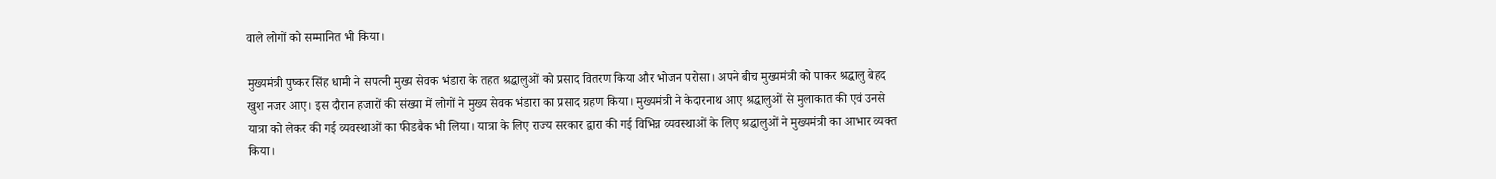वाले लोगों को सम्मानित भी किया।

मुख्यमंत्री पुष्कर सिंह धामी ने सपत्नी मुख्य सेवक भंडारा के तहत श्रद्धालुओं को प्रसाद वितरण किया और भोजन परोसा। अपने बीच मुख्यमंत्री को पाकर श्रद्धालु बेहद खुश नजर आए। इस दौरान हजारों की संख्या में लोगों ने मुख्य सेवक भंडारा का प्रसाद ग्रहण किया। मुख्यमंत्री ने केदारनाथ आए श्रद्धालुओं से मुलाकात की एवं उनसे यात्रा को लेकर की गई व्यवस्थाओं का फीडबैक भी लिया। यात्रा के लिए राज्य सरकार द्वारा की गई विभिन्न व्यवस्थाओं के लिए श्रद्धालुओं ने मुख्यमंत्री का आभार व्यक्त किया।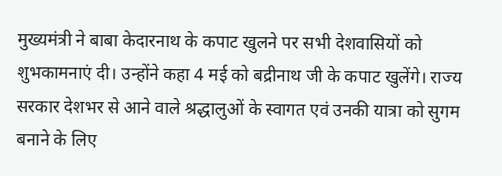मुख्यमंत्री ने बाबा केदारनाथ के कपाट खुलने पर सभी देशवासियों को शुभकामनाएं दी। उन्होंने कहा 4 मई को बद्रीनाथ जी के कपाट खुलेंगे। राज्य सरकार देशभर से आने वाले श्रद्धालुओं के स्वागत एवं उनकी यात्रा को सुगम बनाने के लिए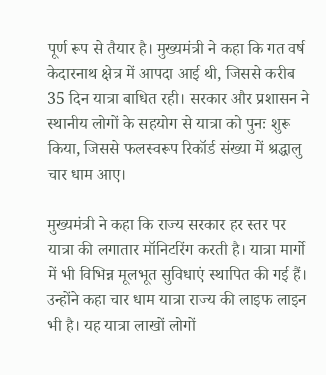पूर्ण रूप से तैयार है। मुख्यमंत्री ने कहा कि गत वर्ष केदारनाथ क्षेत्र में आपदा आई थी, जिससे करीब 35 दिन यात्रा बाधित रही। सरकार और प्रशासन ने स्थानीय लोगों के सहयोग से यात्रा को पुनः शुरू किया, जिससे फलस्वरूप रिकॉर्ड संख्या में श्रद्धालु चार धाम आए।

मुख्यमंत्री ने कहा कि राज्य सरकार हर स्तर पर यात्रा की लगातार मॉनिटरिंग करती है। यात्रा मार्गो में भी विभिन्न मूलभूत सुविधाएं स्थापित की गई हैं। उन्होंने कहा चार धाम यात्रा राज्य की लाइफ लाइन भी है। यह यात्रा लाखों लोगों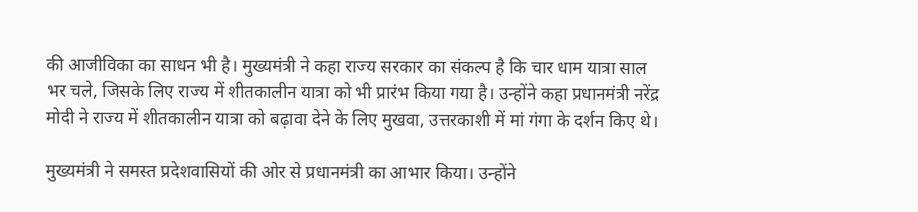की आजीविका का साधन भी है। मुख्यमंत्री ने कहा राज्य सरकार का संकल्प है कि चार धाम यात्रा साल भर चले, जिसके लिए राज्य में शीतकालीन यात्रा को भी प्रारंभ किया गया है। उन्होंने कहा प्रधानमंत्री नरेंद्र मोदी ने राज्य में शीतकालीन यात्रा को बढ़ावा देने के लिए मुखवा, उत्तरकाशी में मां गंगा के दर्शन किए थे।

मुख्यमंत्री ने समस्त प्रदेशवासियों की ओर से प्रधानमंत्री का आभार किया। उन्होंने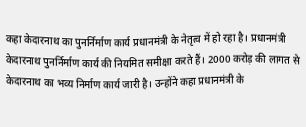कहा केदारनाथ का पुनर्निर्माण कार्य प्रधानमंत्री के नेतृत्व में हो रहा है। प्रधानमंत्री केदारनाथ पुनर्निर्माण कार्य की नियमित समीक्षा करते हैं। 2000 करोड़ की लागत से केदारनाथ का भव्य निर्माण कार्य जारी है। उन्होंने कहा प्रधानमंत्री के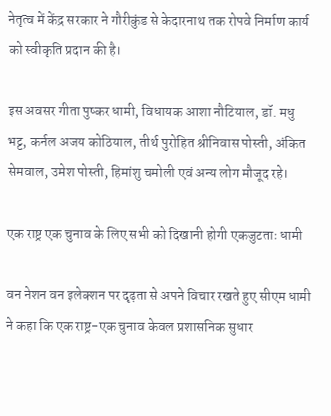नेतृत्व में केंद्र सरकार ने गौरीकुंड से केदारनाथ तक रोपवे निर्माण कार्य को स्वीकृति प्रदान की है।

इस अवसर गीता पुष्कर धामी, विधायक आशा नौटियाल, डॉ. मधु भट्ट, कर्नल अजय कोठियाल, तीर्थ पुरोहित श्रीनिवास पोस्ती, अंकित सेमवाल, उमेश पोस्ती, हिमांशु चमोली एवं अन्य लोग मौजूद रहे।

एक राष्ट्र एक चुनाव के लिए सभी को दिखानी होगी एकजुटताः धामी

वन नेशन वन इलेक्शन पर दृढ़ता से अपने विचार रखते हुए सीएम धामी ने कहा कि एक राष्ट्र-एक चुनाव केवल प्रशासनिक सुधार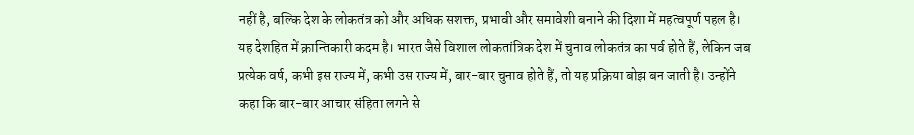नहीं है, बल्कि देश के लोकतंत्र को और अधिक सशक्त, प्रभावी और समावेशी बनाने की दिशा में महत्वपूर्ण पहल है। यह देशहित में क्रान्तिकारी कदम है। भारत जैसे विशाल लोकतांत्रिक देश में चुनाव लोकतंत्र का पर्व होते हैं, लेकिन जब प्रत्येक वर्ष, कभी इस राज्य में, कभी उस राज्य में, बार-बार चुनाव होते हैं, तो यह प्रक्रिया बोझ बन जाती है। उन्होंने कहा कि बार-बार आचार संहिता लगने से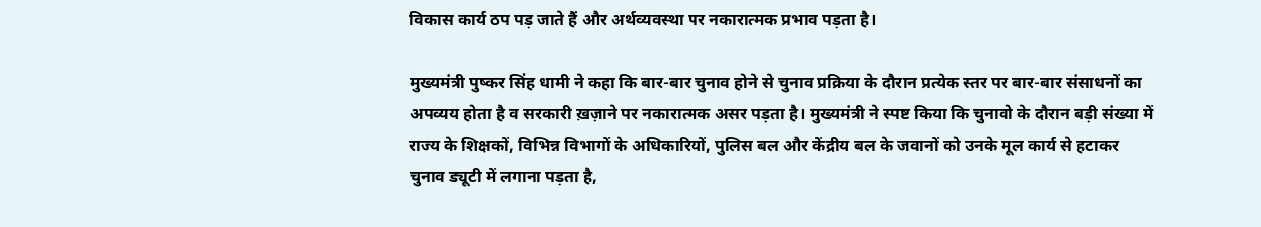विकास कार्य ठप पड़ जाते हैं और अर्थव्यवस्था पर नकारात्मक प्रभाव पड़ता है।

मुख्यमंत्री पुष्कर सिंह धामी ने कहा कि बार-बार चुनाव होने से चुनाव प्रक्रिया के दौरान प्रत्येक स्तर पर बार-बार संसाधनों का अपव्यय होता है व सरकारी ख़ज़ाने पर नकारात्मक असर पड़ता है। मुख्यमंत्री ने स्पष्ट किया कि चुनावो के दौरान बड़ी संख्या में राज्य के शिक्षकों, विभिन्न विभागों के अधिकारियों, पुलिस बल और केंद्रीय बल के जवानों को उनके मूल कार्य से हटाकर चुनाव ड्यूटी में लगाना पड़ता है,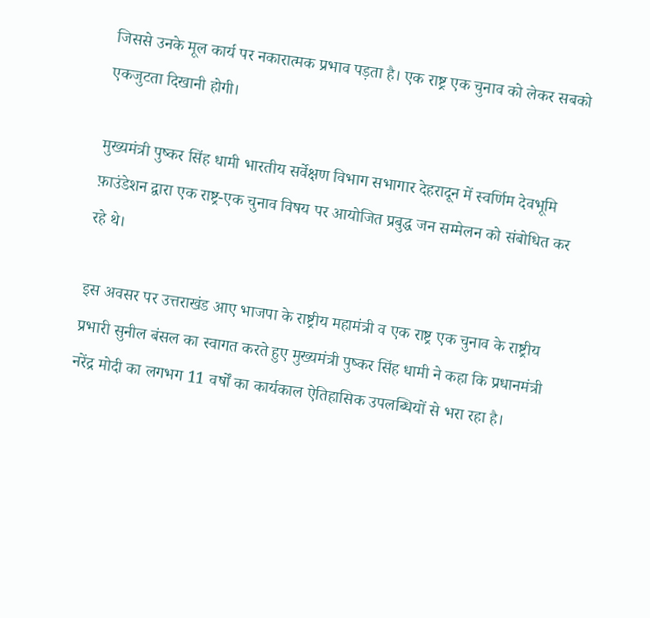जिससे उनके मूल कार्य पर नकारात्मक प्रभाव पड़ता है। एक राष्ट्र एक चुनाव को लेकर सबको एकजुटता दिखानी होगी।

मुख्यमंत्री पुष्कर सिंह धामी भारतीय सर्वेक्षण विभाग सभागार देहरादून में स्वर्णिम देवभूमि फ़ाउंडेशन द्वारा एक राष्ट्र-एक चुनाव विषय पर आयोजित प्रबुद्ध जन सम्मेलन को संबोधित कर रहे थे।

इस अवसर पर उत्तराखंड आए भाजपा के राष्ट्रीय महामंत्री व एक राष्ट्र एक चुनाव के राष्ट्रीय प्रभारी सुनील बंसल का स्वागत करते हुए मुख्यमंत्री पुष्कर सिंह धामी ने कहा कि प्रधानमंत्री नरेंद्र मोदी का लगभग 11 वर्षों का कार्यकाल ऐतिहासिक उपलब्धियों से भरा रहा है।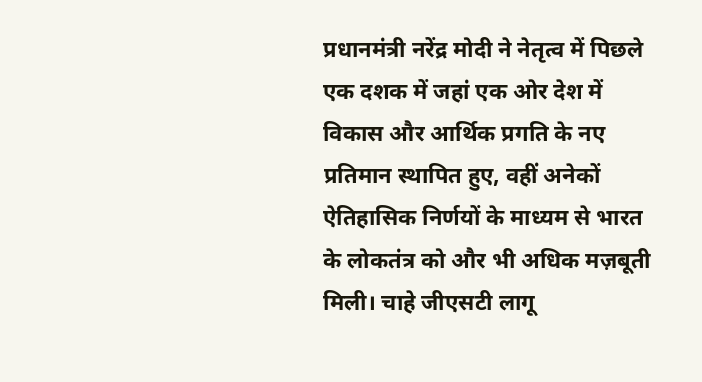प्रधानमंत्री नरेंद्र मोदी ने नेतृत्व में पिछले एक दशक में जहां एक ओर देश में विकास और आर्थिक प्रगति के नए प्रतिमान स्थापित हुए, वहीं अनेकों ऐतिहासिक निर्णयों के माध्यम से भारत के लोकतंत्र को और भी अधिक मज़बूती मिली। चाहे जीएसटी लागू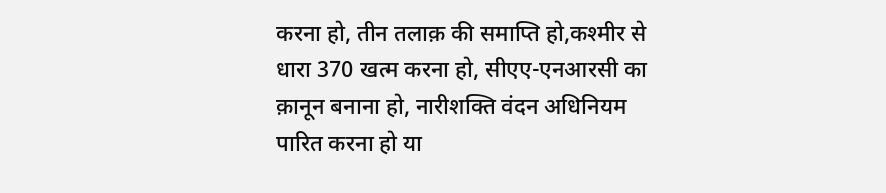करना हो, तीन तलाक़ की समाप्ति हो,कश्मीर से धारा 370 खत्म करना हो, सीएए-एनआरसी का क़ानून बनाना हो, नारीशक्ति वंदन अधिनियम पारित करना हो या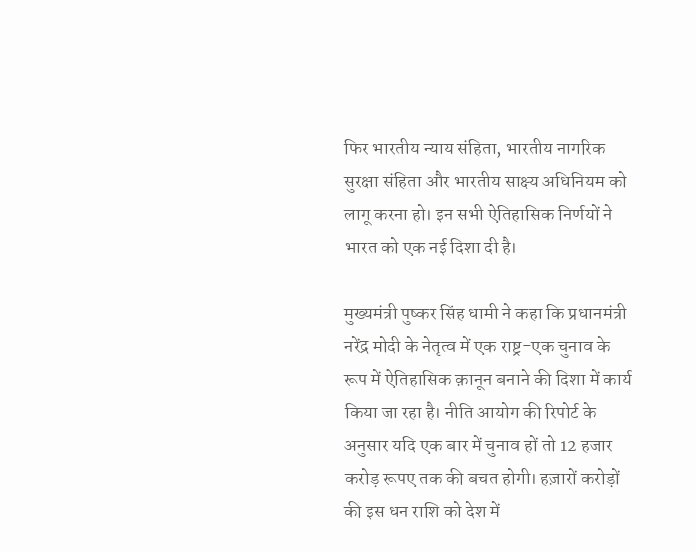फिर भारतीय न्याय संहिता, भारतीय नागरिक सुरक्षा संहिता और भारतीय साक्ष्य अधिनियम को लागू करना हो। इन सभी ऐतिहासिक निर्णयों ने भारत को एक नई दिशा दी है।

मुख्यमंत्री पुष्कर सिंह धामी ने कहा कि प्रधानमंत्री नरेंद्र मोदी के नेतृत्व में एक राष्ट्र-एक चुनाव के रूप में ऐतिहासिक क़ानून बनाने की दिशा में कार्य किया जा रहा है। नीति आयोग की रिपोर्ट के अनुसार यदि एक बार में चुनाव हों तो 12 हजार करोड़ रूपए तक की बचत होगी। हज़ारों करोड़ों की इस धन राशि को देश में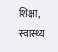शिक्षा, स्वास्थ्य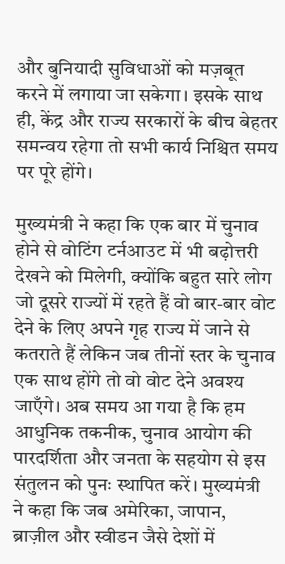और बुनियादी सुविधाओं को मज़बूत करने में लगाया जा सकेगा। इसके साथ ही, केंद्र और राज्य सरकारों के बीच बेहतर समन्वय रहेगा तो सभी कार्य निश्चित समय पर पूरे होंगे।

मुख्यमंत्री ने कहा कि एक बार में चुनाव होने से वोटिंग टर्नआउट में भी बढ़ोत्तरी देखने को मिलेगी, क्योंकि बहुत सारे लोग जो दूसरे राज्यों में रहते हैं वो बार-बार वोट देने के लिए अपने गृह राज्य में जाने से कतराते हैं लेकिन जब तीनों स्तर के चुनाव एक साथ होंगे तो वो वोट देने अवश्य जाएँगे। अब समय आ गया है कि हम आधुनिक तकनीक, चुनाव आयोग की पारदर्शिता और जनता के सहयोग से इस संतुलन को पुनः स्थापित करें। मुख्यमंत्री ने कहा कि जब अमेरिका, जापान, ब्राज़ील और स्वीडन जैसे देशों में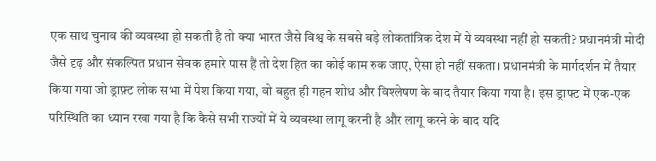एक साथ चुनाव की व्यवस्था हो सकती है तो क्या भारत जैसे विश्व के सबसे बड़े लोकतांत्रिक देश में ये व्यवस्था नहीं हो सकती? प्रधानमंत्री मोदी जैसे दृढ़ और संकल्पित प्रधान सेवक हमारे पास हैं तो देश हित का कोई काम रुक जाए, ऐसा हो नहीं सकता। प्रधानमंत्री के मार्गदर्शन में तैयार किया गया जो ड्राफ़्ट लोक सभा में पेश किया गया, वो बहुत ही गहन शोध और विश्लेषण के बाद तैयार किया गया है। इस ड्राफ्ट में एक-एक परिस्थिति का ध्यान रखा गया है कि कैसे सभी राज्यों में ये व्यवस्था लागू करनी है और लागू करने के बाद यदि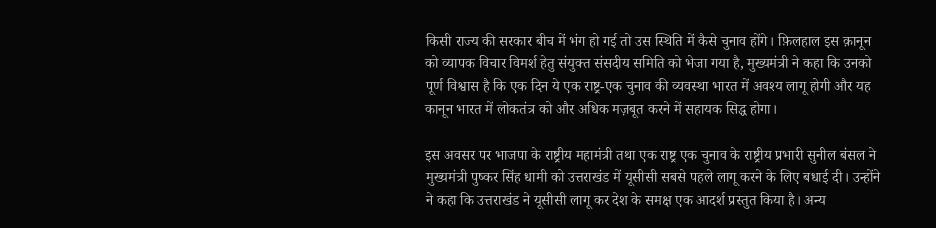किसी राज्य की सरकार बीच में भंग हो गई तो उस स्थिति में कैसे चुनाव होंगे। फ़िलहाल इस क़ानून को व्यापक विचार विमर्श हेतु संयुक्त संसदीय समिति को भेजा गया है, मुख्यमंत्री ने कहा कि उनको पूर्ण विश्वास है कि एक दिन ये एक राष्ट्र-एक चुनाव की व्यवस्था भारत में अवश्य लागू होगी और यह कानून भारत में लोकतंत्र को और अधिक मज़बूत करने में सहायक सिद्ध होगा।

इस अवसर पर भाजपा के राष्ट्रीय महामंत्री तथा एक राष्ट्र एक चुनाव के राष्ट्रीय प्रभारी सुनील बंसल ने मुख्यमंत्री पुष्कर सिंह धामी को उत्तराखंड में यूसीसी सबसे पहले लागू करने के लिए बधाई दी। उन्होंने ने कहा कि उत्तराखंड ने यूसीसी लागू कर देश के समक्ष एक आदर्श प्रस्तुत किया है। अन्य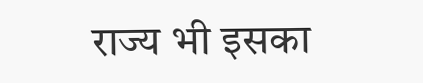राज्य भी इसका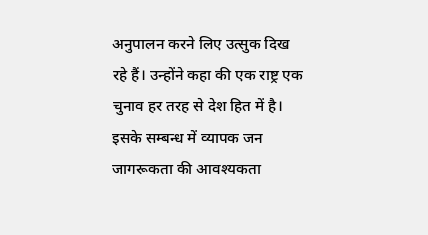अनुपालन करने लिए उत्सुक दिख रहे हैं। उन्होंने कहा की एक राष्ट्र एक चुनाव हर तरह से देश हित में है। इसके सम्बन्ध में व्यापक जन जागरूकता की आवश्यकता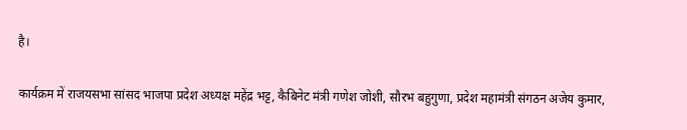है।

कार्यक्रम में राजयसभा सांसद भाजपा प्रदेश अध्यक्ष महेंद्र भट्ट, कैबिनेट मंत्री गणेश जोशी, सौरभ बहुगुणा, प्रदेश महामंत्री संगठन अजेय कुमार,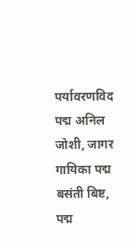पर्यावरणविद पद्म अनिल जोशी, जागर गायिका पद्म बसंती बिष्ट, पद्म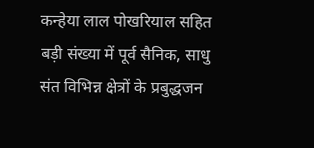कन्हेया लाल पोखरियाल सहित बड़ी संख्या में पूर्व सैनिक, साधु संत विभिन्न क्षेत्रों के प्रबुद्धजन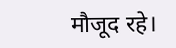मौजूद रहे।